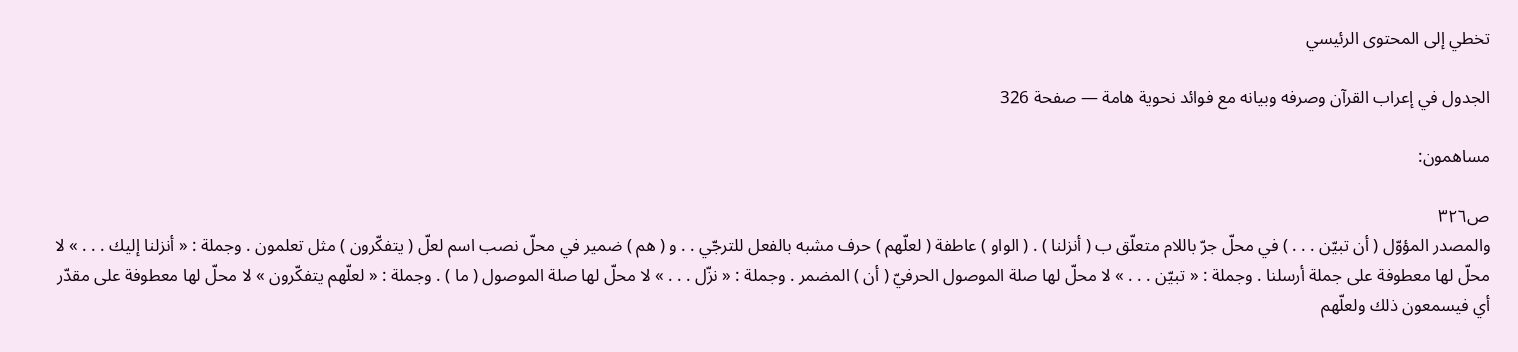تخطي إلى المحتوى الرئيسي

الجدول في إعراب القرآن وصرفه وبيانه مع فوائد نحوية هامة — صفحة 326

مساهمون:

ص٣٢٦
والمصدر المؤوّل ( أن تبيّن . . . ) في محلّ جرّ باللام متعلّق ب ( أنزلنا ) . ( الواو ) عاطفة ( لعلّهم ) حرف مشبه بالفعل للترجّي . . و ( هم ) ضمير في محلّ نصب اسم لعلّ ( يتفكّرون ) مثل تعلمون . وجملة : « أنزلنا إليك . . . » لا محلّ لها معطوفة على جملة أرسلنا . وجملة : « تبيّن . . . » لا محلّ لها صلة الموصول الحرفيّ ( أن ) المضمر . وجملة : « نزّل . . . » لا محلّ لها صلة الموصول ( ما ) . وجملة : « لعلّهم يتفكّرون » لا محلّ لها معطوفة على مقدّر أي فيسمعون ذلك ولعلّهم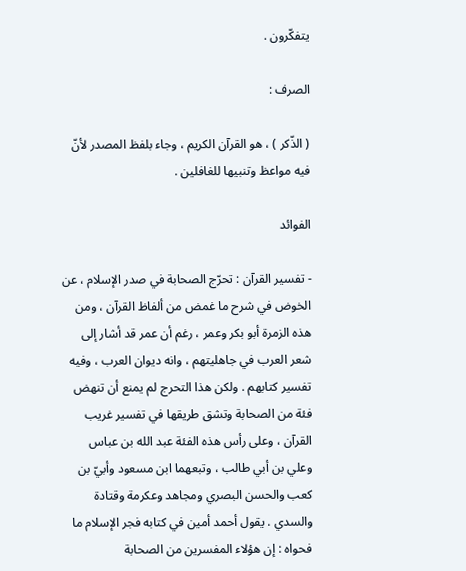يتفكّرون .

الصرف :

( الذّكر ) ، هو القرآن الكريم ، وجاء بلفظ المصدر لأنّ فيه مواعظ وتنبيها للغافلين .

الفوائد

- تفسير القرآن : تحرّج الصحابة في صدر الإسلام ، عن الخوض في شرح ما غمض من ألفاظ القرآن ، ومن هذه الزمرة أبو بكر وعمر ، رغم أن عمر قد أشار إلى شعر العرب في جاهليتهم ، وانه ديوان العرب ، وفيه تفسير كتابهم . ولكن هذا التحرج لم يمنع أن تنهض فئة من الصحابة وتشق طريقها في تفسير غريب القرآن ، وعلى رأس هذه الفئة عبد الله بن عباس وعلي بن أبي طالب ، وتبعهما ابن مسعود وأبيّ بن كعب والحسن البصري ومجاهد وعكرمة وقتادة والسدي . يقول أحمد أمين في كتابه فجر الإسلام ما فحواه : إن هؤلاء المفسرين من الصحابة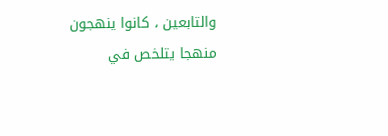والتابعين ، كانوا ينهجون منهجا يتلخص في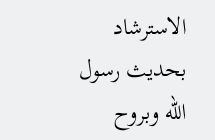الاسترشاد بحديث رسول الله وبروح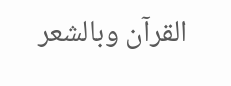القرآن وبالشعر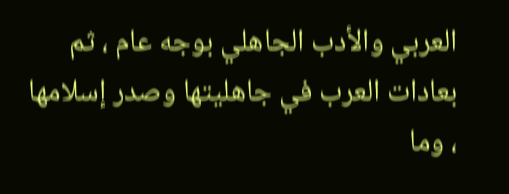العربي والأدب الجاهلي بوجه عام ، ثم بعادات العرب في جاهليتها وصدر إسلامها ، وما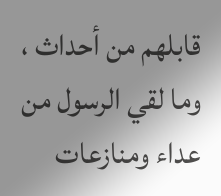قابلهم من أحداث ، وما لقي الرسول من عداء ومنازعات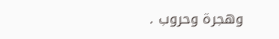وهجرة وحروب .